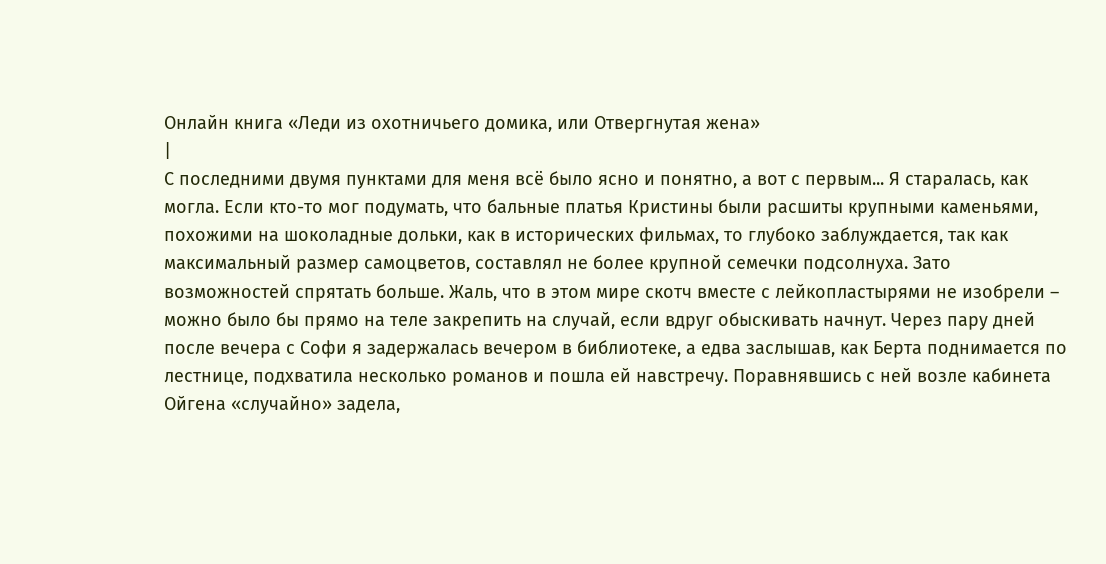Онлайн книга «Леди из охотничьего домика, или Отвергнутая жена»
|
С последними двумя пунктами для меня всё было ясно и понятно, а вот с первым... Я старалась, как могла. Если кто-то мог подумать, что бальные платья Кристины были расшиты крупными каменьями, похожими на шоколадные дольки, как в исторических фильмах, то глубоко заблуждается, так как максимальный размер самоцветов, составлял не более крупной семечки подсолнуха. Зато возможностей спрятать больше. Жаль, что в этом мире скотч вместе с лейкопластырями не изобрели – можно было бы прямо на теле закрепить на случай, если вдруг обыскивать начнут. Через пару дней после вечера с Софи я задержалась вечером в библиотеке, а едва заслышав, как Берта поднимается по лестнице, подхватила несколько романов и пошла ей навстречу. Поравнявшись с ней возле кабинета Ойгена «случайно» задела,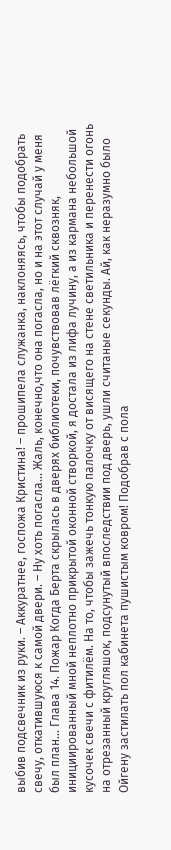выбив подсвечник из руки. – Аккуратнее, госпожа Кристина! – прошипела служанка, наклоняясь, чтобы подобрать свечу, откатившуюся к самой двери. – Ну хоть погасла... Жаль, конечно,что она погасла, но и на этот случай у меня был план... Глава 14. Пожар Когда Берта скрылась в дверях библиотеки, почувствовав лёгкий сквозняк, инициированный мной неплотно прикрытой оконной створкой, я достала из лифа лучину, а из кармана небольшой кусочек свечи с фитилём. На то, чтобы зажечь тонкую палочку от висящего на стене светильника и перенести огонь на отрезанный кругляшок, подсунутый впоследствии под дверь, ушли считаные секунды. Ай, как неразумно было Ойгену застилать пол кабинета пушистым ковром! Подобрав с пола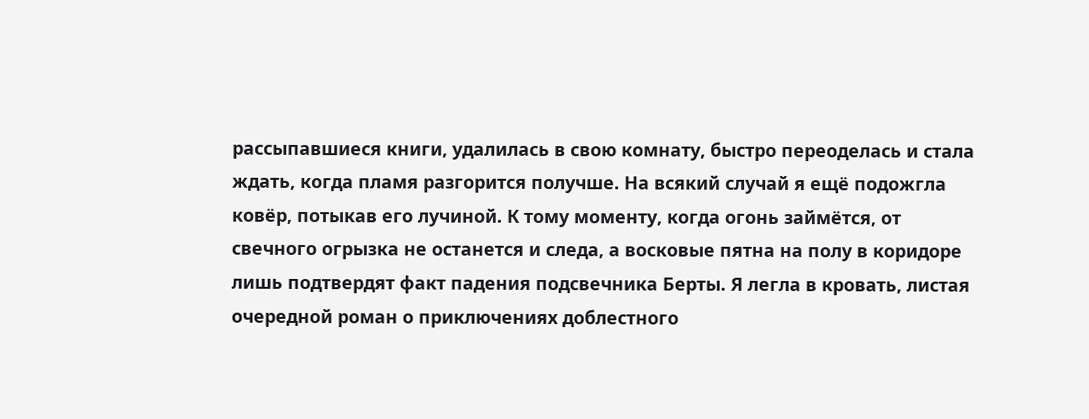рассыпавшиеся книги, удалилась в свою комнату, быстро переоделась и стала ждать, когда пламя разгорится получше. На всякий случай я ещё подожгла ковёр, потыкав его лучиной. К тому моменту, когда огонь займётся, от свечного огрызка не останется и следа, а восковые пятна на полу в коридоре лишь подтвердят факт падения подсвечника Берты. Я легла в кровать, листая очередной роман о приключениях доблестного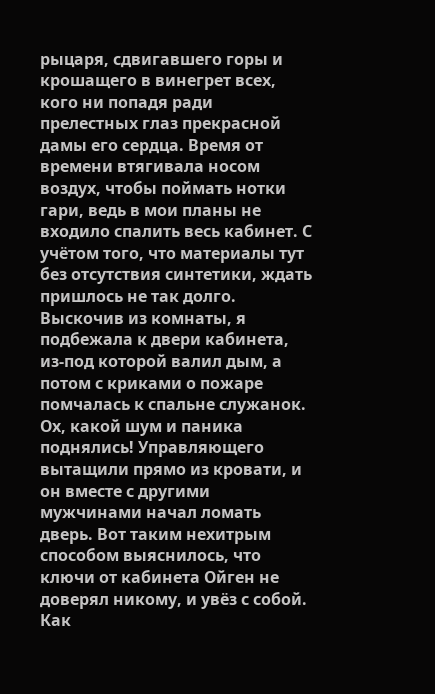рыцаря, сдвигавшего горы и крошащего в винегрет всех, кого ни попадя ради прелестных глаз прекрасной дамы его сердца. Время от времени втягивала носом воздух, чтобы поймать нотки гари, ведь в мои планы не входило спалить весь кабинет. С учётом того, что материалы тут без отсутствия синтетики, ждать пришлось не так долго. Выскочив из комнаты, я подбежала к двери кабинета, из-под которой валил дым, а потом с криками о пожаре помчалась к спальне служанок. Ох, какой шум и паника поднялись! Управляющего вытащили прямо из кровати, и он вместе с другими мужчинами начал ломать дверь. Вот таким нехитрым способом выяснилось, что ключи от кабинета Ойген не доверял никому, и увёз с собой. Как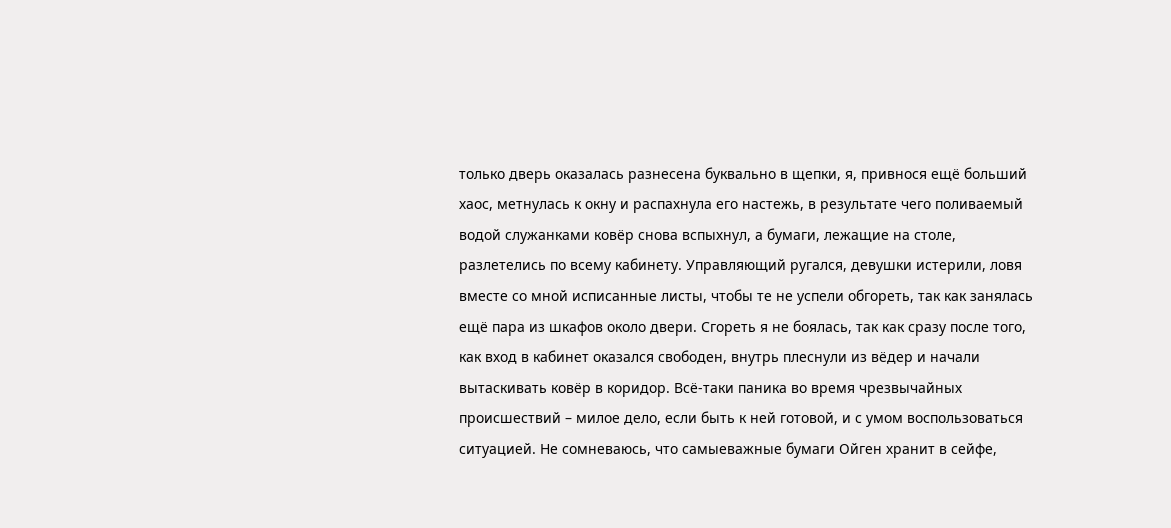только дверь оказалась разнесена буквально в щепки, я, привнося ещё больший хаос, метнулась к окну и распахнула его настежь, в результате чего поливаемый водой служанками ковёр снова вспыхнул, а бумаги, лежащие на столе, разлетелись по всему кабинету. Управляющий ругался, девушки истерили, ловя вместе со мной исписанные листы, чтобы те не успели обгореть, так как занялась ещё пара из шкафов около двери. Сгореть я не боялась, так как сразу после того, как вход в кабинет оказался свободен, внутрь плеснули из вёдер и начали вытаскивать ковёр в коридор. Всё-таки паника во время чрезвычайных происшествий – милое дело, если быть к ней готовой, и с умом воспользоваться ситуацией. Не сомневаюсь, что самыеважные бумаги Ойген хранит в сейфе,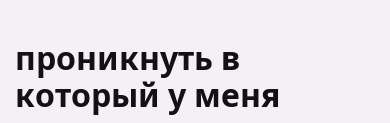проникнуть в который у меня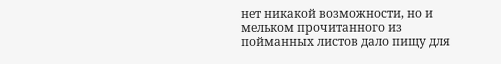нет никакой возможности, но и мельком прочитанного из пойманных листов дало пищу для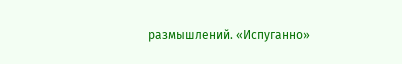размышлений. «Испуганно»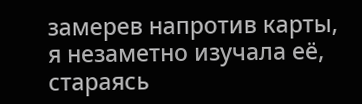замерев напротив карты, я незаметно изучала её, стараясь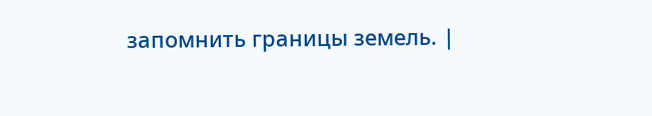запомнить границы земель. |